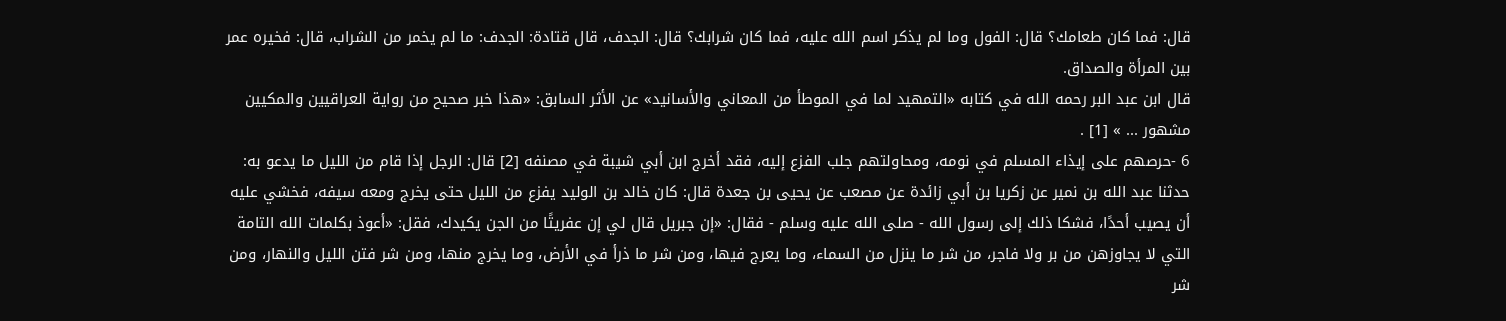قال: فما كان طعامك؟ قال: الفول وما لم يذكر اسم الله عليه، فما كان شرابك؟ قال: الجدف، قال قتادة: الجدف: ما لم يخمر من الشراب، قال: فخيره عمر بين المرأة والصداق.
قال ابن عبد البر رحمه الله في كتابه «التمهيد لما في الموطأ من المعاني والأسانيد» عن الأثر السابق: «هذا خبر صحيح من رواية العراقيين والمكيين مشهور ... » [1] .
6 -حرصهم على إيذاء المسلم في نومه، ومحاولتهم جلب الفزع إليه، فقد أخرج ابن أبي شيبة في مصنفه [2] قال: الرجل إذا قام من الليل ما يدعو به: حدثنا عبد الله بن نمير عن زكريا بن أبي زائدة عن مصعب عن يحيى بن جعدة قال: كان خالد بن الوليد يفزع من الليل حتى يخرج ومعه سيفه، فخشي عليه أن يصيب أحدًا، فشكا ذلك إلى رسول الله - صلى الله عليه وسلم - فقال: «إن جبريل قال لي إن عفريتًا من الجن يكيدك، فقل: «أعوذ بكلمات الله التامة التي لا يجاوزهن من بر ولا فاجر، من شر ما ينزل من السماء، وما يعرج فيها، ومن شر ما ذرأ في الأرض، وما يخرج منها، ومن شر فتن الليل والنهار، ومن شر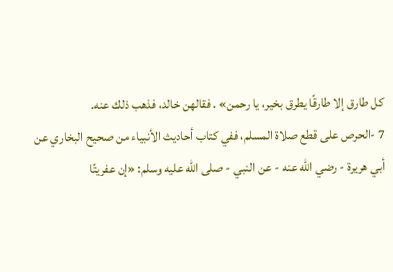كل طارق إلا طارقًا يطرق بخير، يا رحمن» . فقالهن خالد، فذهب ذلك عنه.
7 -الحرص على قطع صلاة المسلم، ففي كتاب أحاديث الأنبياء من صحيح البخاري عن أبي هريرة - رضي الله عنه - عن النبي - صلى الله عليه وسلم: «إن عفريتًا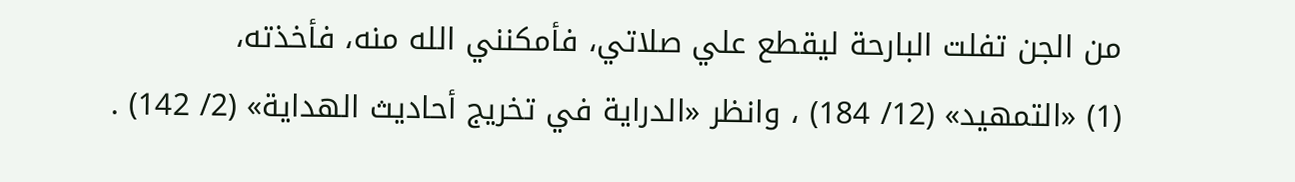من الجن تفلت البارحة ليقطع علي صلاتي، فأمكنني الله منه، فأخذته،
(1) «التمهيد» (12/ 184) ، وانظر «الدراية في تخريج أحاديث الهداية» (2/ 142) .